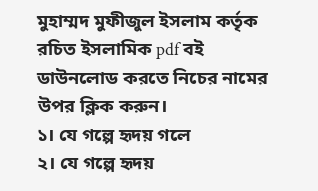মুহাম্মদ মুফীজুল ইসলাম কর্তৃক রচিত ইসলামিক pdf বই ডাউনলোড করতে নিচের নামের উপর ক্লিক করুন।
১। যে গল্পে হৃদয় গলে
২। যে গল্পে হৃদয়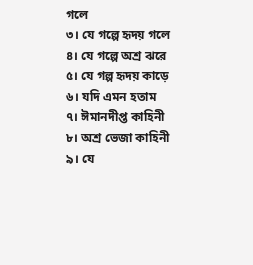গলে
৩। যে গল্পে হৃদয় গলে
৪। যে গল্পে অশ্র ঝরে
৫। যে গল্প হৃদয় কাড়ে
৬। যদি এমন হতাম
৭। ঈমানদীপ্ত কাহিনী
৮। অশ্র ভেজা কাহিনী
৯। যে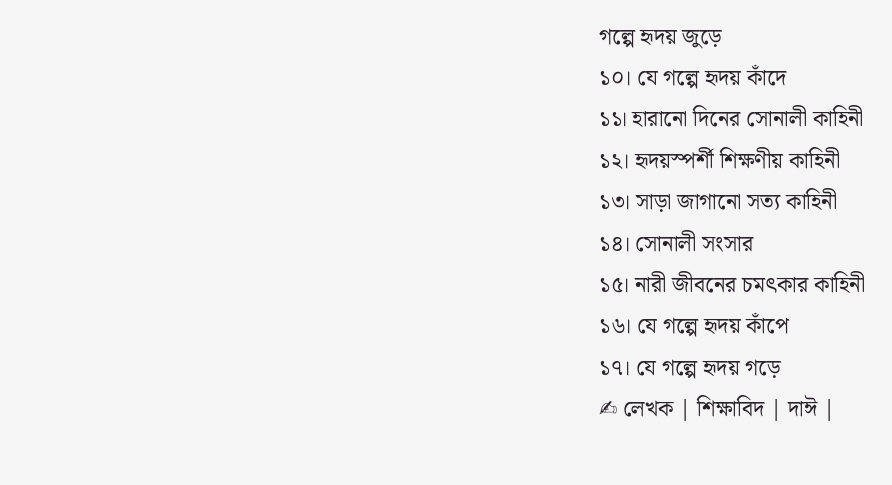গল্পে হৃদয় জুড়ে
১০। যে গল্পে হৃদয় কাঁদে
১১। হারানো দিনের সোনালী কাহিনী
১২। হৃদয়স্পর্শী শিক্ষণীয় কাহিনী
১৩। সাড়া জাগানো সত্য কাহিনী
১৪। সোনালী সংসার
১৫। নারী জীবনের চমৎকার কাহিনী
১৬। যে গল্পে হৃদয় কাঁপে
১৭। যে গল্পে হৃদয় গড়ে
✍ লেখক | শিক্ষাবিদ | দাঈ |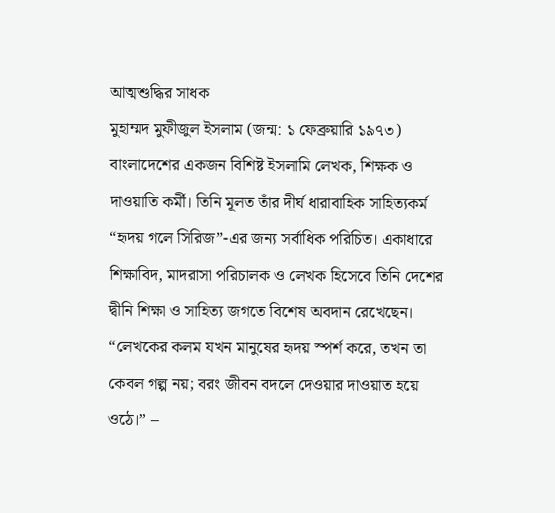আত্মশুদ্ধির সাধক
মুহাম্মদ মুফীজুল ইসলাম (জন্ম: ১ ফেব্রুয়ারি ১৯৭৩) বাংলাদেশের একজন বিশিষ্ট ইসলামি লেখক, শিক্ষক ও দাওয়াতি কর্মী। তিনি মূলত তাঁর দীর্ঘ ধারাবাহিক সাহিত্যকর্ম “হৃদয় গলে সিরিজ”-এর জন্য সর্বাধিক পরিচিত। একাধারে শিক্ষাবিদ, মাদরাসা পরিচালক ও লেখক হিসেবে তিনি দেশের দ্বীনি শিক্ষা ও সাহিত্য জগতে বিশেষ অবদান রেখেছেন।
“লেখকের কলম যখন মানুষের হৃদয় স্পর্শ করে, তখন তা কেবল গল্প নয়; বরং জীবন বদলে দেওয়ার দাওয়াত হয়ে ওঠে।” –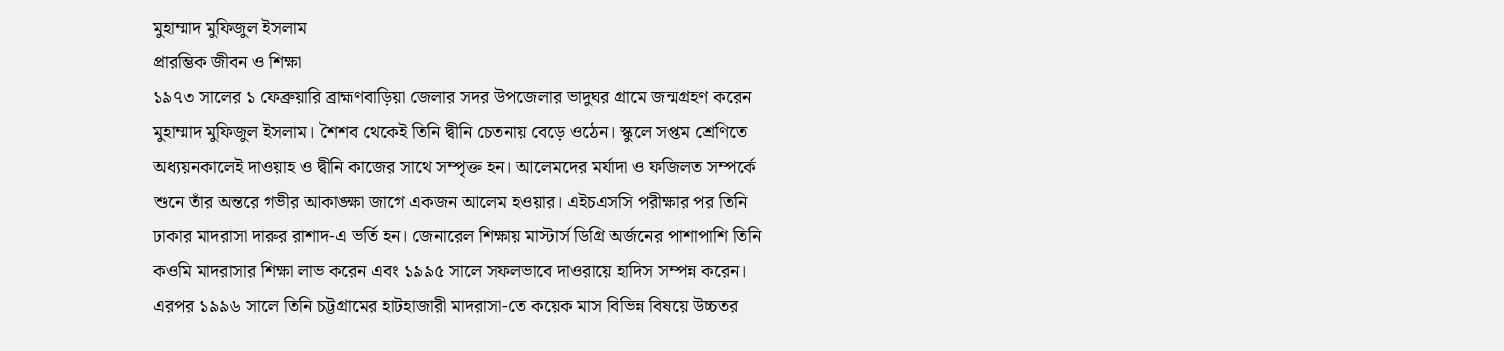মুহাম্মাদ মুফিজুল ইসলাম
প্রারম্ভিক জীবন ও শিক্ষা
১৯৭৩ সালের ১ ফেব্রুয়ারি ব্রাহ্মণবাড়িয়া জেলার সদর উপজেলার ভাদুঘর গ্রামে জন্মগ্রহণ করেন মুহাম্মাদ মুফিজুল ইসলাম। শৈশব থেকেই তিনি দ্বীনি চেতনায় বেড়ে ওঠেন। স্কুলে সপ্তম শ্রেণিতে অধ্যয়নকালেই দাওয়াহ ও দ্বীনি কাজের সাথে সম্পৃক্ত হন। আলেমদের মর্যাদা ও ফজিলত সম্পর্কে শুনে তাঁর অন্তরে গভীর আকাঙ্ক্ষা জাগে একজন আলেম হওয়ার। এইচএসসি পরীক্ষার পর তিনি ঢাকার মাদরাসা দারুর রাশাদ-এ ভর্তি হন। জেনারেল শিক্ষায় মাস্টার্স ডিগ্রি অর্জনের পাশাপাশি তিনি কওমি মাদরাসার শিক্ষা লাভ করেন এবং ১৯৯৫ সালে সফলভাবে দাওরায়ে হাদিস সম্পন্ন করেন। এরপর ১৯৯৬ সালে তিনি চট্টগ্রামের হাটহাজারী মাদরাসা-তে কয়েক মাস বিভিন্ন বিষয়ে উচ্চতর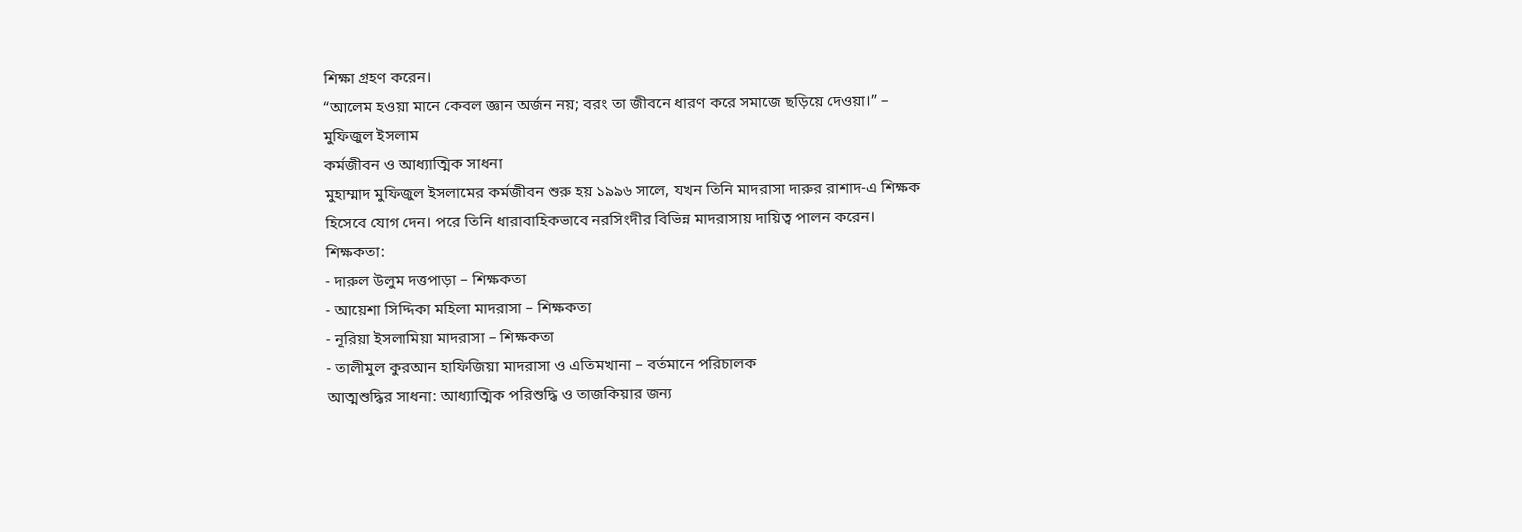শিক্ষা গ্রহণ করেন।
“আলেম হওয়া মানে কেবল জ্ঞান অর্জন নয়; বরং তা জীবনে ধারণ করে সমাজে ছড়িয়ে দেওয়া।” – মুফিজুল ইসলাম
কর্মজীবন ও আধ্যাত্মিক সাধনা
মুহাম্মাদ মুফিজুল ইসলামের কর্মজীবন শুরু হয় ১৯৯৬ সালে, যখন তিনি মাদরাসা দারুর রাশাদ-এ শিক্ষক হিসেবে যোগ দেন। পরে তিনি ধারাবাহিকভাবে নরসিংদীর বিভিন্ন মাদরাসায় দায়িত্ব পালন করেন।
শিক্ষকতা:
- দারুল উলুম দত্তপাড়া – শিক্ষকতা
- আয়েশা সিদ্দিকা মহিলা মাদরাসা – শিক্ষকতা
- নূরিয়া ইসলামিয়া মাদরাসা – শিক্ষকতা
- তালীমুল কুরআন হাফিজিয়া মাদরাসা ও এতিমখানা – বর্তমানে পরিচালক
আত্মশুদ্ধির সাধনা: আধ্যাত্মিক পরিশুদ্ধি ও তাজকিয়ার জন্য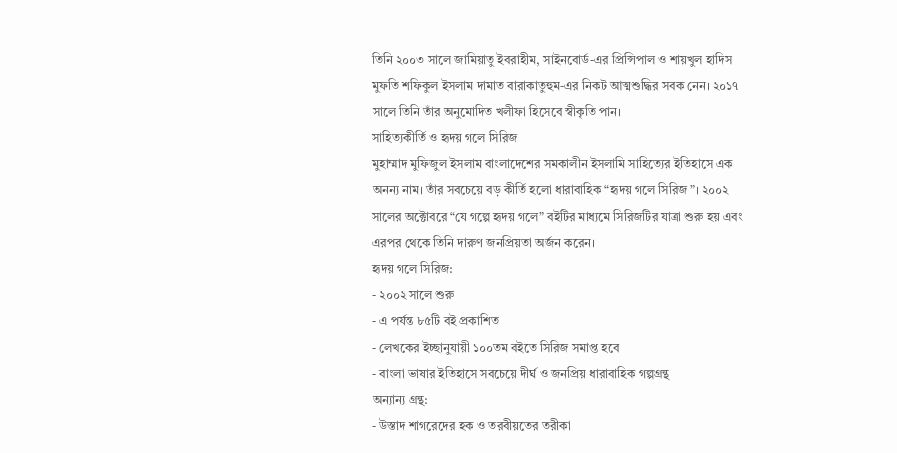তিনি ২০০৩ সালে জামিয়াতু ইবরাহীম, সাইনবোর্ড-এর প্রিন্সিপাল ও শায়খুল হাদিস মুফতি শফিকুল ইসলাম দামাত বারাকাতুহুম-এর নিকট আত্মশুদ্ধির সবক নেন। ২০১৭ সালে তিনি তাঁর অনুমোদিত খলীফা হিসেবে স্বীকৃতি পান।
সাহিত্যকীর্তি ও হৃদয় গলে সিরিজ
মুহাম্মাদ মুফিজুল ইসলাম বাংলাদেশের সমকালীন ইসলামি সাহিত্যের ইতিহাসে এক অনন্য নাম। তাঁর সবচেয়ে বড় কীর্তি হলো ধারাবাহিক “হৃদয় গলে সিরিজ”। ২০০২ সালের অক্টোবরে “যে গল্পে হৃদয় গলে” বইটির মাধ্যমে সিরিজটির যাত্রা শুরু হয় এবং এরপর থেকে তিনি দারুণ জনপ্রিয়তা অর্জন করেন।
হৃদয় গলে সিরিজ:
- ২০০২ সালে শুরু
- এ পর্যন্ত ৮৫টি বই প্রকাশিত
- লেখকের ইচ্ছানুযায়ী ১০০তম বইতে সিরিজ সমাপ্ত হবে
- বাংলা ভাষার ইতিহাসে সবচেয়ে দীর্ঘ ও জনপ্রিয় ধারাবাহিক গল্পগ্রন্থ
অন্যান্য গ্রন্থ:
- উস্তাদ শাগরেদের হক ও তরবীয়তের তরীকা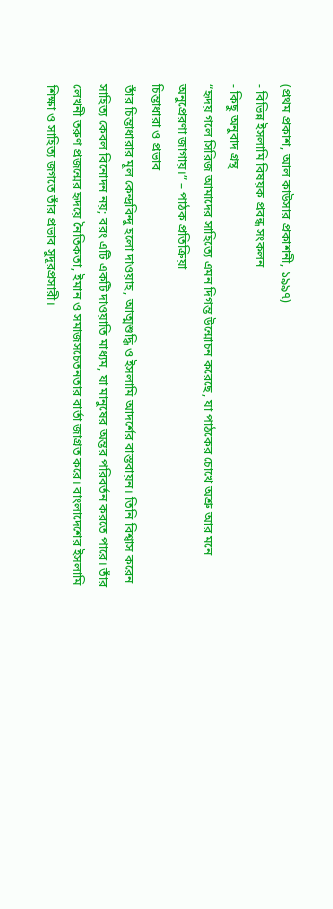(প্রথম প্রকাশ, আল কাউসার প্রকাশনী, ১৯৯৭)
- বিভিন্ন ইসলামি বিষয়ক প্রবন্ধ সংকলন
- কিছু অনুবাদ গ্রন্থ
“হৃদয় গলে সিরিজ আমাদের সাহিত্যে এমন দিগন্ত উন্মোচন করেছে, যা পাঠকের চোখে অশ্রু আর মনে অনুপ্রেরণা জাগায়।” – পাঠক প্রতিক্রিয়া
চিন্তাধারা ও প্রভাব
তাঁর চিন্তাধারার মূল কেন্দ্রবিন্দু হলো দাওয়াহ, আত্মশুদ্ধি ও ইসলামি আদর্শের বাস্তবায়ন। তিনি বিশ্বাস করেন সাহিত্য কেবল বিনোদন নয়; বরং এটি একটি দাওয়াতি মাধ্যম, যা মানুষের অন্তর পরিবর্তন করতে পারে। তাঁর লেখনী তরুণ প্রজন্মের হৃদয়ে নৈতিকতা, ইমান ও সমাজসচেতনতার বার্তা জাগ্রত করে। বাংলাদেশের ইসলামি শিক্ষা ও সাহিত্য জগতে তাঁর প্রভাব সুদূরপ্রসারী।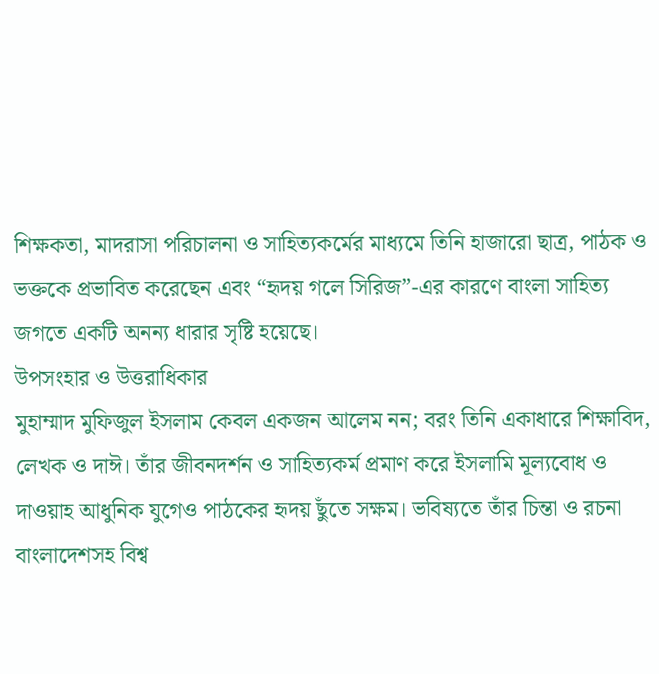শিক্ষকতা, মাদরাসা পরিচালনা ও সাহিত্যকর্মের মাধ্যমে তিনি হাজারো ছাত্র, পাঠক ও ভক্তকে প্রভাবিত করেছেন এবং “হৃদয় গলে সিরিজ”-এর কারণে বাংলা সাহিত্য জগতে একটি অনন্য ধারার সৃষ্টি হয়েছে।
উপসংহার ও উত্তরাধিকার
মুহাম্মাদ মুফিজুল ইসলাম কেবল একজন আলেম নন; বরং তিনি একাধারে শিক্ষাবিদ, লেখক ও দাঈ। তাঁর জীবনদর্শন ও সাহিত্যকর্ম প্রমাণ করে ইসলামি মূল্যবোধ ও দাওয়াহ আধুনিক যুগেও পাঠকের হৃদয় ছুঁতে সক্ষম। ভবিষ্যতে তাঁর চিন্তা ও রচনা বাংলাদেশসহ বিশ্ব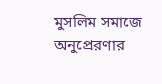মুসলিম সমাজে অনুপ্রেরণার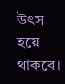উৎস হয়ে থাকবে।